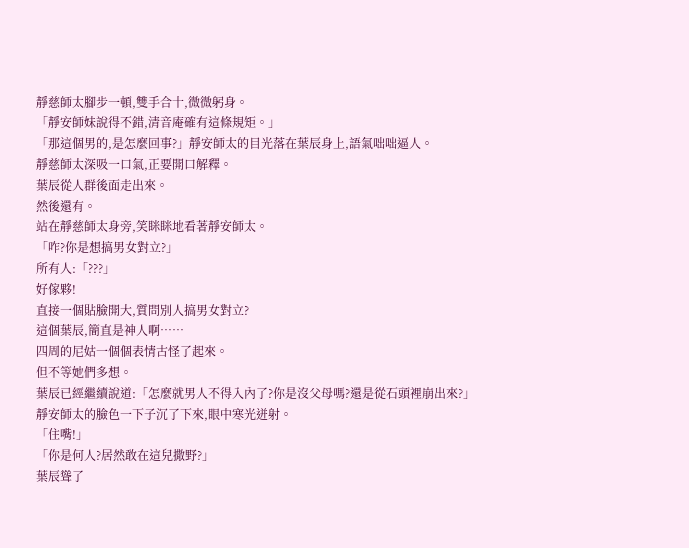靜慈師太腳步一頓,雙手合十,微微躬身。
「靜安師妹說得不錯,清音庵確有這條規矩。」
「那這個男的,是怎麼回事?」靜安師太的目光落在葉辰身上,語氣咄咄逼人。
靜慈師太深吸一口氣,正要開口解釋。
葉辰從人群後面走出來。
然後還有。
站在靜慈師太身旁,笑眯眯地看著靜安師太。
「咋?你是想搞男女對立?」
所有人:「???」
好傢夥!
直接一個貼臉開大,質問別人搞男女對立?
這個葉辰,簡直是神人啊……
四周的尼姑一個個表情古怪了起來。
但不等她們多想。
葉辰已經繼續說道:「怎麼就男人不得入內了?你是沒父母嗎?還是從石頭裡崩出來?」
靜安師太的臉色一下子沉了下來,眼中寒光迸射。
「住嘴!」
「你是何人?居然敢在這兒撒野?」
葉辰聳了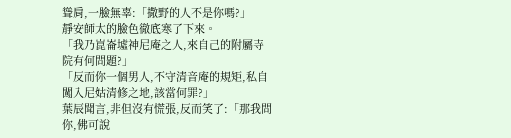聳肩,一臉無辜:「撒野的人不是你嗎?」
靜安師太的臉色徹底寒了下來。
「我乃崑崙墟神尼庵之人,來自己的附屬寺院有何問題?」
「反而你一個男人,不守清音庵的規矩,私自闖入尼姑清修之地,該當何罪?」
葉辰聞言,非但沒有慌張,反而笑了:「那我問你,佛可說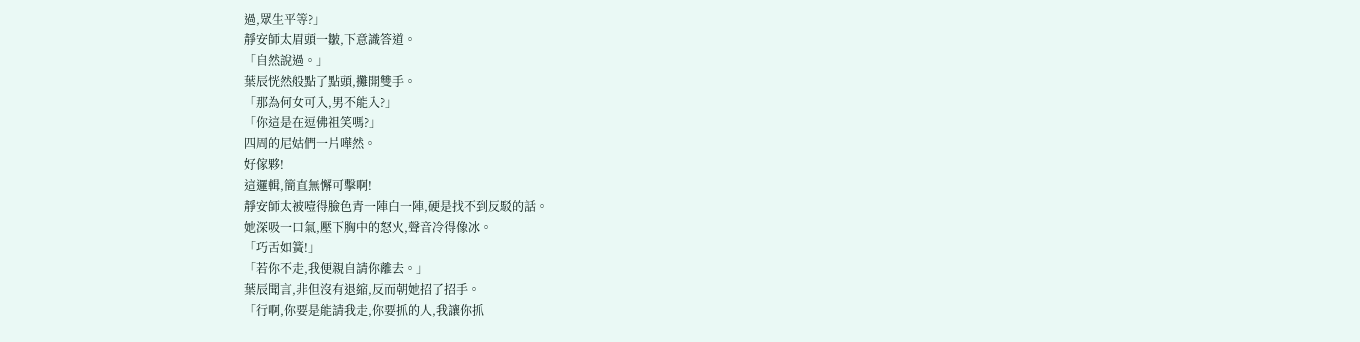過,眾生平等?」
靜安師太眉頭一皺,下意識答道。
「自然說過。」
葉辰恍然般點了點頭,攤開雙手。
「那為何女可入,男不能入?」
「你這是在逗佛祖笑嗎?」
四周的尼姑們一片嘩然。
好傢夥!
這邏輯,簡直無懈可擊啊!
靜安師太被噎得臉色青一陣白一陣,硬是找不到反駁的話。
她深吸一口氣,壓下胸中的怒火,聲音冷得像冰。
「巧舌如簧!」
「若你不走,我便親自請你離去。」
葉辰聞言,非但沒有退縮,反而朝她招了招手。
「行啊,你要是能請我走,你要抓的人,我讓你抓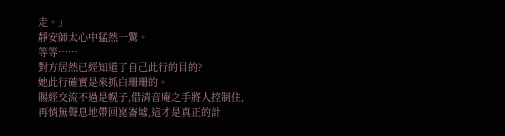走。」
靜安師太心中猛然一驚。
等等……
對方居然已經知道了自己此行的目的?
她此行確實是來抓白珊珊的。
賜經交流不過是幌子,借清音庵之手將人控制住,再悄無聲息地帶回崑崙墟,這才是真正的計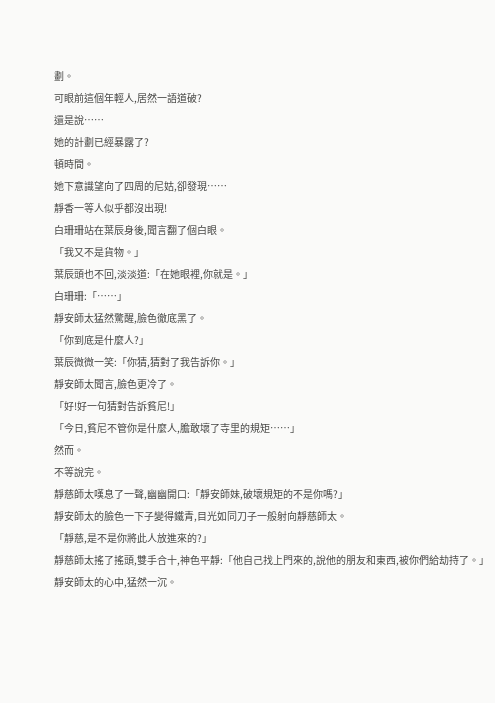劃。
可眼前這個年輕人,居然一語道破?
還是說……
她的計劃已經暴露了?
頓時間。
她下意識望向了四周的尼姑,卻發現……
靜香一等人似乎都沒出現!
白珊珊站在葉辰身後,聞言翻了個白眼。
「我又不是貨物。」
葉辰頭也不回,淡淡道:「在她眼裡,你就是。」
白珊珊:「……」
靜安師太猛然驚醒,臉色徹底黑了。
「你到底是什麼人?」
葉辰微微一笑:「你猜,猜對了我告訴你。」
靜安師太聞言,臉色更冷了。
「好!好一句猜對告訴貧尼!」
「今日,貧尼不管你是什麼人,膽敢壞了寺里的規矩……」
然而。
不等說完。
靜慈師太嘆息了一聲,幽幽開口:「靜安師妹,破壞規矩的不是你嗎?」
靜安師太的臉色一下子變得鐵青,目光如同刀子一般射向靜慈師太。
「靜慈,是不是你將此人放進來的?」
靜慈師太搖了搖頭,雙手合十,神色平靜:「他自己找上門來的,說他的朋友和東西,被你們給劫持了。」
靜安師太的心中,猛然一沉。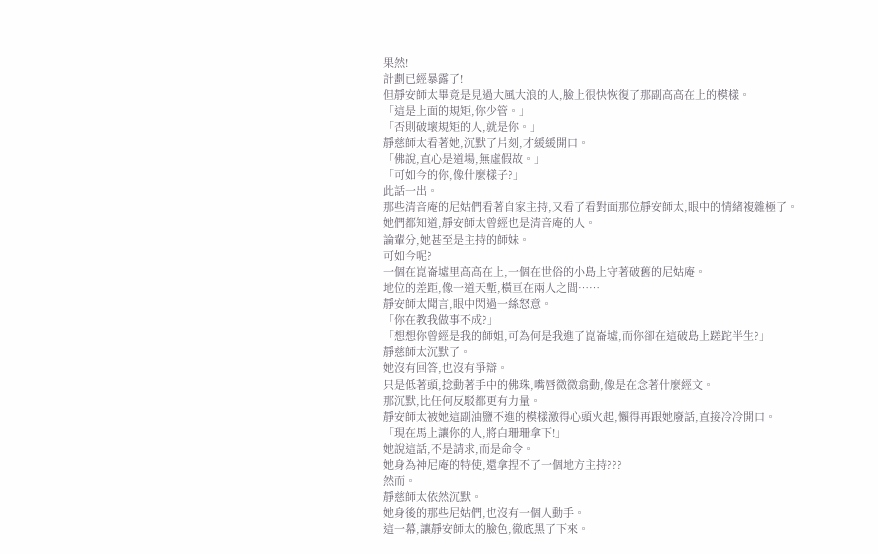果然!
計劃已經暴露了!
但靜安師太畢竟是見過大風大浪的人,臉上很快恢復了那副高高在上的模樣。
「這是上面的規矩,你少管。」
「否則破壞規矩的人,就是你。」
靜慈師太看著她,沉默了片刻,才緩緩開口。
「佛說,直心是道場,無虛假故。」
「可如今的你,像什麼樣子?」
此話一出。
那些清音庵的尼姑們看著自家主持,又看了看對面那位靜安師太,眼中的情緒複雜極了。
她們都知道,靜安師太曾經也是清音庵的人。
論輩分,她甚至是主持的師妹。
可如今呢?
一個在崑崙墟里高高在上,一個在世俗的小島上守著破舊的尼姑庵。
地位的差距,像一道天塹,橫亘在兩人之間……
靜安師太聞言,眼中閃過一絲怒意。
「你在教我做事不成?」
「想想你曾經是我的師姐,可為何是我進了崑崙墟,而你卻在這破島上蹉跎半生?」
靜慈師太沉默了。
她沒有回答,也沒有爭辯。
只是低著頭,捻動著手中的佛珠,嘴唇微微翕動,像是在念著什麼經文。
那沉默,比任何反駁都更有力量。
靜安師太被她這副油鹽不進的模樣激得心頭火起,懶得再跟她廢話,直接冷冷開口。
「現在馬上讓你的人,將白珊珊拿下!」
她說這話,不是請求,而是命令。
她身為神尼庵的特使,還拿捏不了一個地方主持???
然而。
靜慈師太依然沉默。
她身後的那些尼姑們,也沒有一個人動手。
這一幕,讓靜安師太的臉色,徹底黑了下來。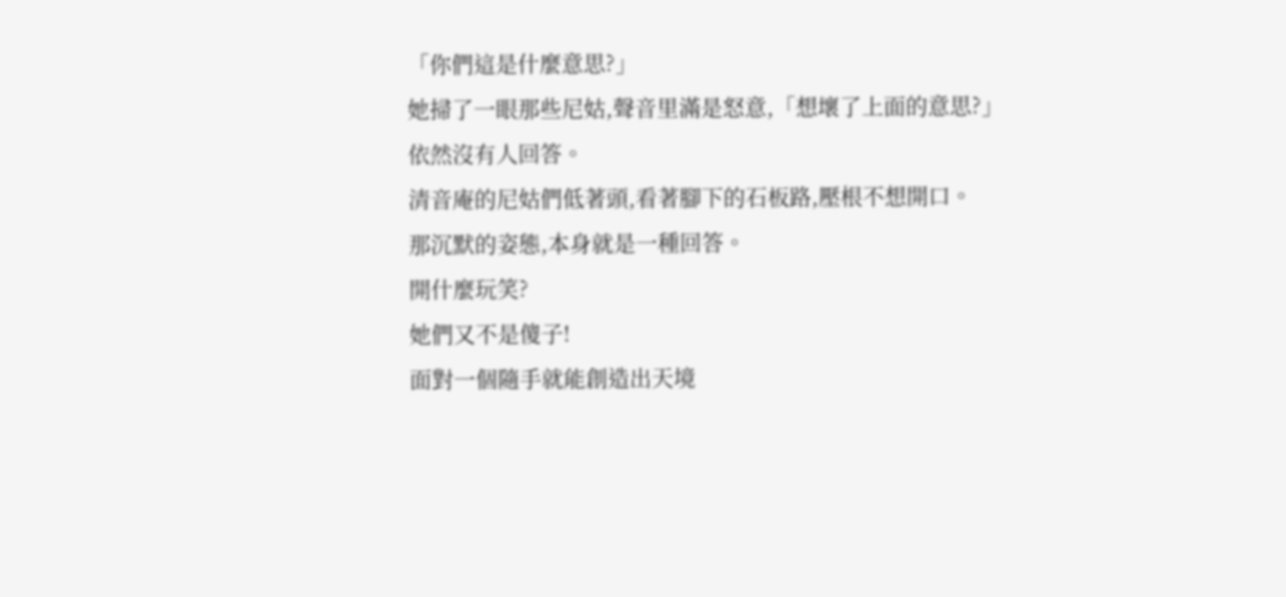「你們這是什麼意思?」
她掃了一眼那些尼姑,聲音里滿是怒意,「想壞了上面的意思?」
依然沒有人回答。
清音庵的尼姑們低著頭,看著腳下的石板路,壓根不想開口。
那沉默的姿態,本身就是一種回答。
開什麼玩笑?
她們又不是傻子!
面對一個隨手就能創造出天境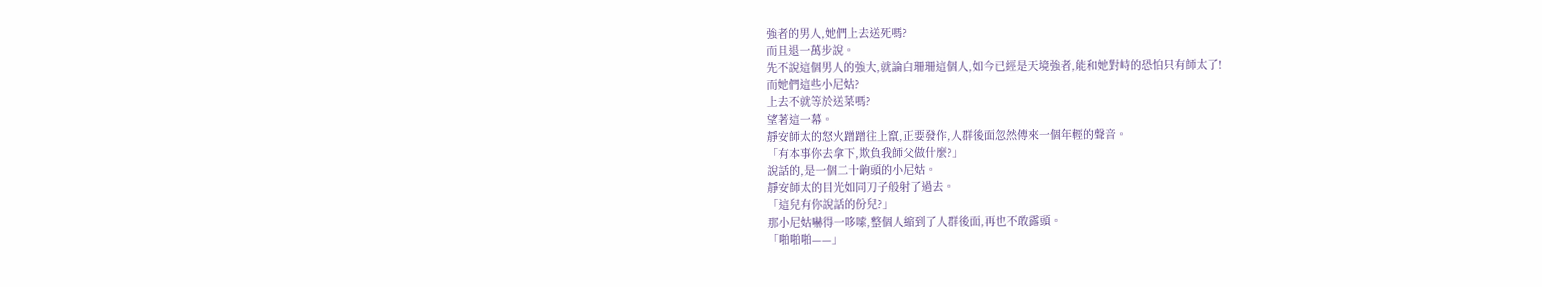強者的男人,她們上去送死嗎?
而且退一萬步說。
先不說這個男人的強大,就論白珊珊這個人,如今已經是天境強者,能和她對峙的恐怕只有師太了!
而她們這些小尼姑?
上去不就等於送菜嗎?
望著這一幕。
靜安師太的怒火蹭蹭往上竄,正要發作,人群後面忽然傳來一個年輕的聲音。
「有本事你去拿下,欺負我師父做什麼?」
說話的,是一個二十齣頭的小尼姑。
靜安師太的目光如同刀子般射了過去。
「這兒有你說話的份兒?」
那小尼姑嚇得一哆嗦,整個人縮到了人群後面,再也不敢露頭。
「啪啪啪——」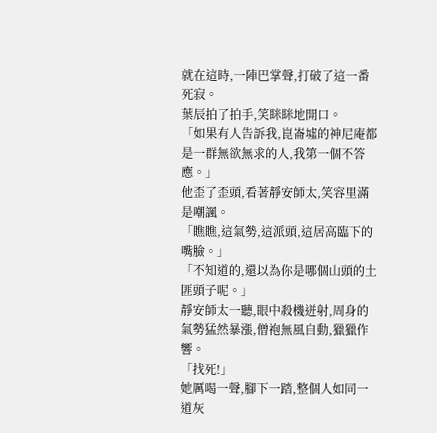就在這時,一陣巴掌聲,打破了這一番死寂。
葉辰拍了拍手,笑眯眯地開口。
「如果有人告訴我,崑崙墟的神尼庵都是一群無欲無求的人,我第一個不答應。」
他歪了歪頭,看著靜安師太,笑容里滿是嘲諷。
「瞧瞧,這氣勢,這派頭,這居高臨下的嘴臉。」
「不知道的,還以為你是哪個山頭的土匪頭子呢。」
靜安師太一聽,眼中殺機迸射,周身的氣勢猛然暴漲,僧袍無風自動,獵獵作響。
「找死!」
她厲喝一聲,腳下一踏,整個人如同一道灰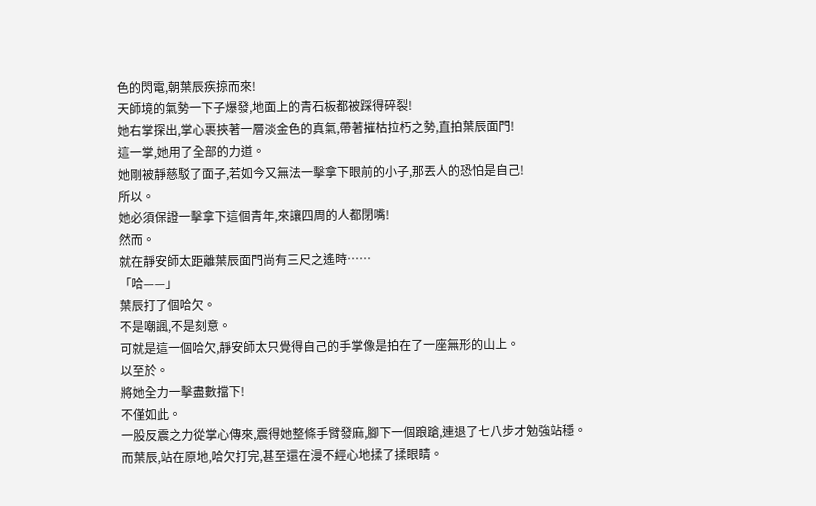色的閃電,朝葉辰疾掠而來!
天師境的氣勢一下子爆發,地面上的青石板都被踩得碎裂!
她右掌探出,掌心裹挾著一層淡金色的真氣,帶著摧枯拉朽之勢,直拍葉辰面門!
這一掌,她用了全部的力道。
她剛被靜慈駁了面子,若如今又無法一擊拿下眼前的小子,那丟人的恐怕是自己!
所以。
她必須保證一擊拿下這個青年,來讓四周的人都閉嘴!
然而。
就在靜安師太距離葉辰面門尚有三尺之遙時……
「哈——」
葉辰打了個哈欠。
不是嘲諷,不是刻意。
可就是這一個哈欠,靜安師太只覺得自己的手掌像是拍在了一座無形的山上。
以至於。
將她全力一擊盡數擋下!
不僅如此。
一股反震之力從掌心傳來,震得她整條手臂發麻,腳下一個踉蹌,連退了七八步才勉強站穩。
而葉辰,站在原地,哈欠打完,甚至還在漫不經心地揉了揉眼睛。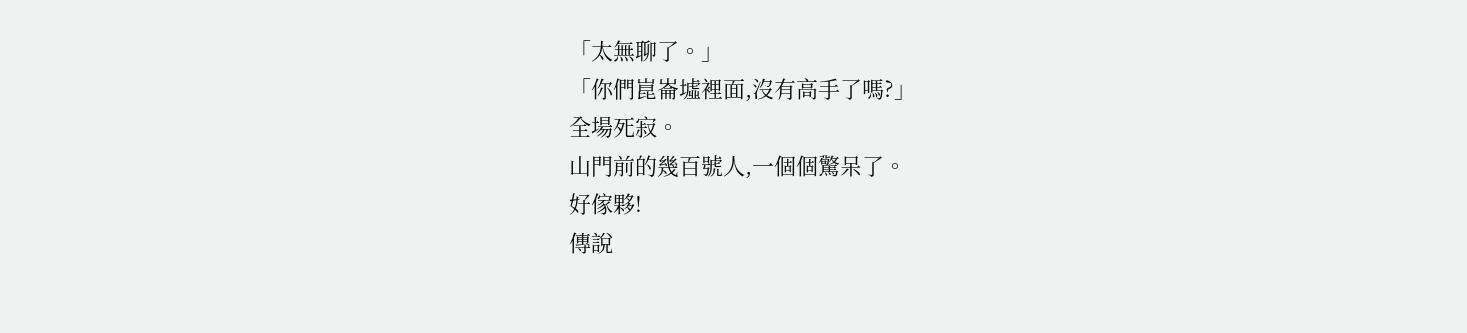「太無聊了。」
「你們崑崙墟裡面,沒有高手了嗎?」
全場死寂。
山門前的幾百號人,一個個驚呆了。
好傢夥!
傳說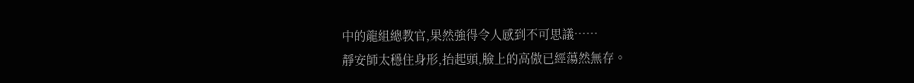中的龍組總教官,果然強得令人感到不可思議……
靜安師太穩住身形,抬起頭,臉上的高傲已經蕩然無存。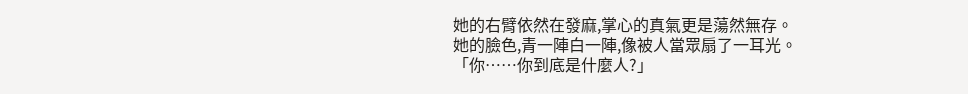她的右臂依然在發麻,掌心的真氣更是蕩然無存。
她的臉色,青一陣白一陣,像被人當眾扇了一耳光。
「你……你到底是什麼人?」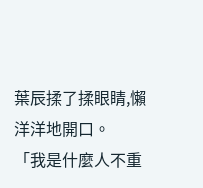葉辰揉了揉眼睛,懶洋洋地開口。
「我是什麼人不重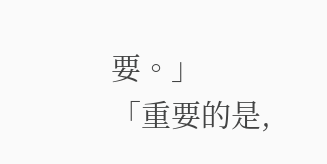要。」
「重要的是,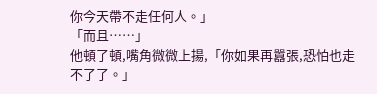你今天帶不走任何人。」
「而且……」
他頓了頓,嘴角微微上揚,「你如果再囂張,恐怕也走不了了。」